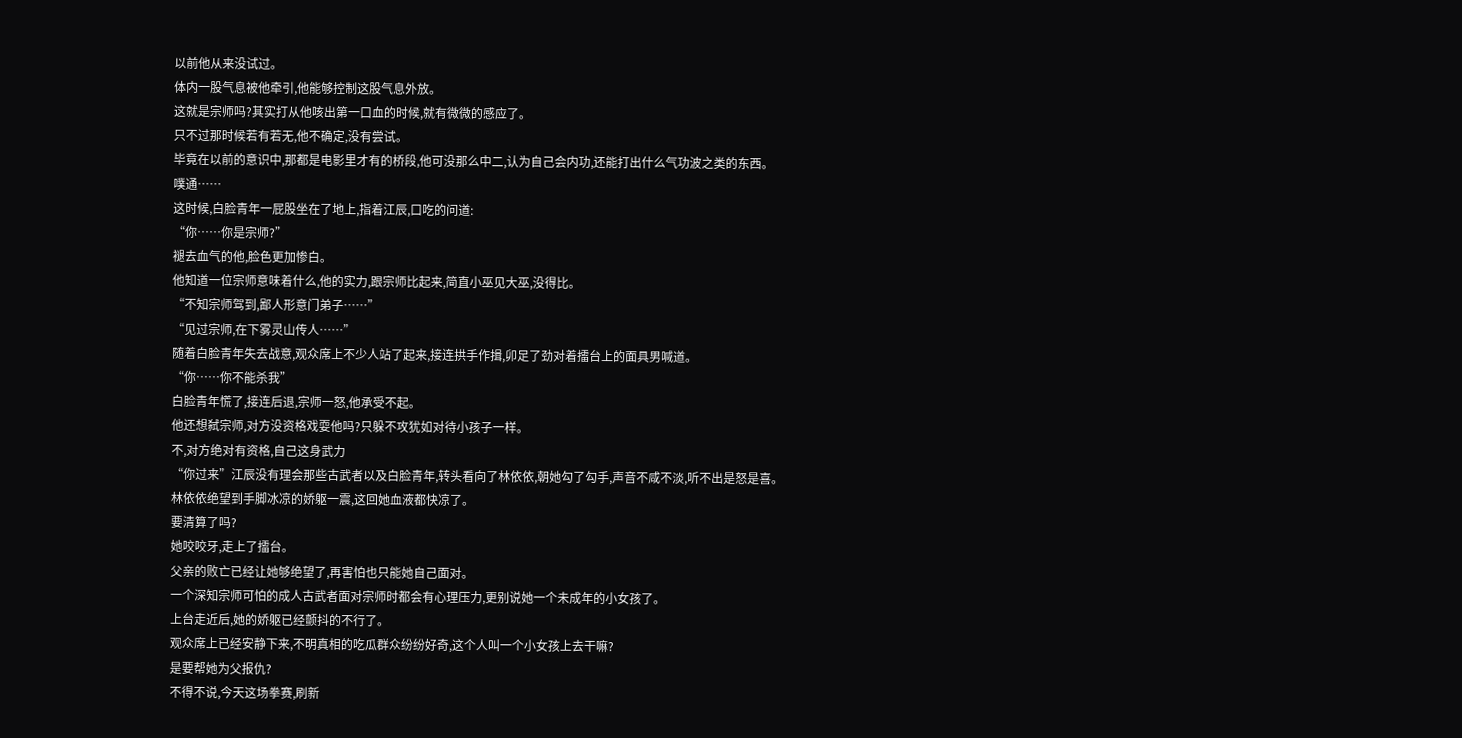以前他从来没试过。
体内一股气息被他牵引,他能够控制这股气息外放。
这就是宗师吗?其实打从他咳出第一口血的时候,就有微微的感应了。
只不过那时候若有若无,他不确定,没有尝试。
毕竟在以前的意识中,那都是电影里才有的桥段,他可没那么中二,认为自己会内功,还能打出什么气功波之类的东西。
噗通……
这时候,白脸青年一屁股坐在了地上,指着江辰,口吃的问道:
“你……你是宗师?”
褪去血气的他,脸色更加惨白。
他知道一位宗师意味着什么,他的实力,跟宗师比起来,简直小巫见大巫,没得比。
“不知宗师驾到,鄙人形意门弟子……”
“见过宗师,在下雾灵山传人……”
随着白脸青年失去战意,观众席上不少人站了起来,接连拱手作揖,卯足了劲对着擂台上的面具男喊道。
“你……你不能杀我”
白脸青年慌了,接连后退,宗师一怒,他承受不起。
他还想弑宗师,对方没资格戏耍他吗?只躲不攻犹如对待小孩子一样。
不,对方绝对有资格,自己这身武力
“你过来”江辰没有理会那些古武者以及白脸青年,转头看向了林依依,朝她勾了勾手,声音不咸不淡,听不出是怒是喜。
林依依绝望到手脚冰凉的娇躯一震,这回她血液都快凉了。
要清算了吗?
她咬咬牙,走上了擂台。
父亲的败亡已经让她够绝望了,再害怕也只能她自己面对。
一个深知宗师可怕的成人古武者面对宗师时都会有心理压力,更别说她一个未成年的小女孩了。
上台走近后,她的娇躯已经颤抖的不行了。
观众席上已经安静下来,不明真相的吃瓜群众纷纷好奇,这个人叫一个小女孩上去干嘛?
是要帮她为父报仇?
不得不说,今天这场拳赛,刷新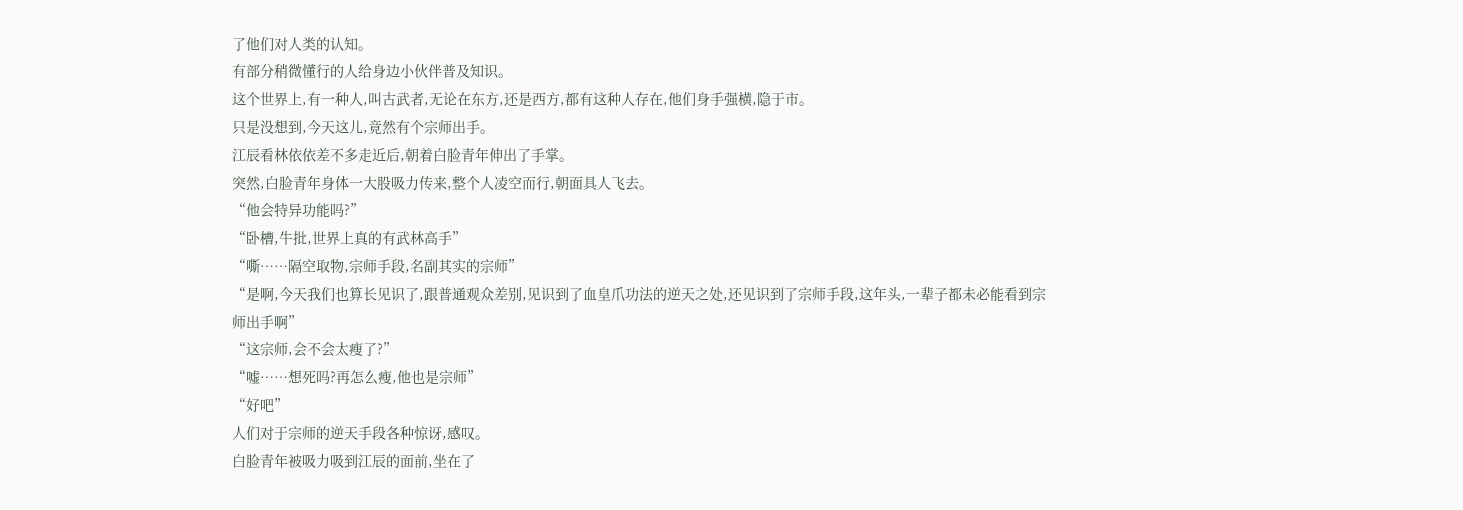了他们对人类的认知。
有部分稍微懂行的人给身边小伙伴普及知识。
这个世界上,有一种人,叫古武者,无论在东方,还是西方,都有这种人存在,他们身手强横,隐于市。
只是没想到,今天这儿,竟然有个宗师出手。
江辰看林依依差不多走近后,朝着白脸青年伸出了手掌。
突然,白脸青年身体一大股吸力传来,整个人凌空而行,朝面具人飞去。
“他会特异功能吗?”
“卧槽,牛批,世界上真的有武林高手”
“嘶……隔空取物,宗师手段,名副其实的宗师”
“是啊,今天我们也算长见识了,跟普通观众差别,见识到了血皇爪功法的逆天之处,还见识到了宗师手段,这年头,一辈子都未必能看到宗师出手啊”
“这宗师,会不会太瘦了?”
“嘘……想死吗?再怎么瘦,他也是宗师”
“好吧”
人们对于宗师的逆天手段各种惊讶,感叹。
白脸青年被吸力吸到江辰的面前,坐在了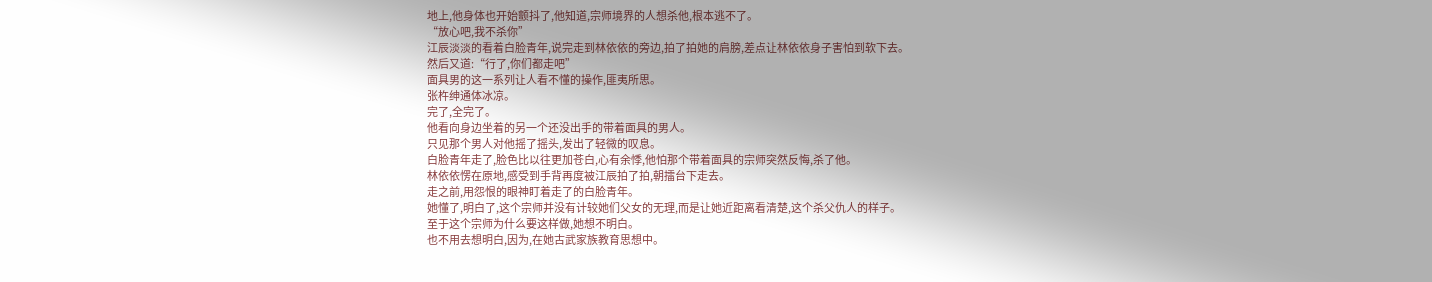地上,他身体也开始颤抖了,他知道,宗师境界的人想杀他,根本逃不了。
“放心吧,我不杀你”
江辰淡淡的看着白脸青年,说完走到林依依的旁边,拍了拍她的肩膀,差点让林依依身子害怕到软下去。
然后又道:“行了,你们都走吧”
面具男的这一系列让人看不懂的操作,匪夷所思。
张杵绅通体冰凉。
完了,全完了。
他看向身边坐着的另一个还没出手的带着面具的男人。
只见那个男人对他摇了摇头,发出了轻微的叹息。
白脸青年走了,脸色比以往更加苍白,心有余悸,他怕那个带着面具的宗师突然反悔,杀了他。
林依依愣在原地,感受到手背再度被江辰拍了拍,朝擂台下走去。
走之前,用怨恨的眼神盯着走了的白脸青年。
她懂了,明白了,这个宗师并没有计较她们父女的无理,而是让她近距离看清楚,这个杀父仇人的样子。
至于这个宗师为什么要这样做,她想不明白。
也不用去想明白,因为,在她古武家族教育思想中。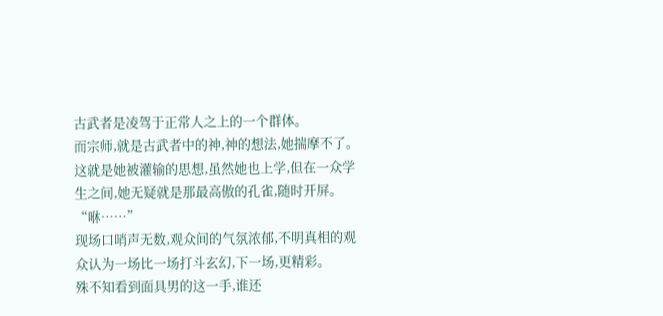古武者是凌驾于正常人之上的一个群体。
而宗师,就是古武者中的神,神的想法,她揣摩不了。
这就是她被灌输的思想,虽然她也上学,但在一众学生之间,她无疑就是那最高傲的孔雀,随时开屏。
“咻……”
现场口哨声无数,观众间的气氛浓郁,不明真相的观众认为一场比一场打斗玄幻,下一场,更精彩。
殊不知看到面具男的这一手,谁还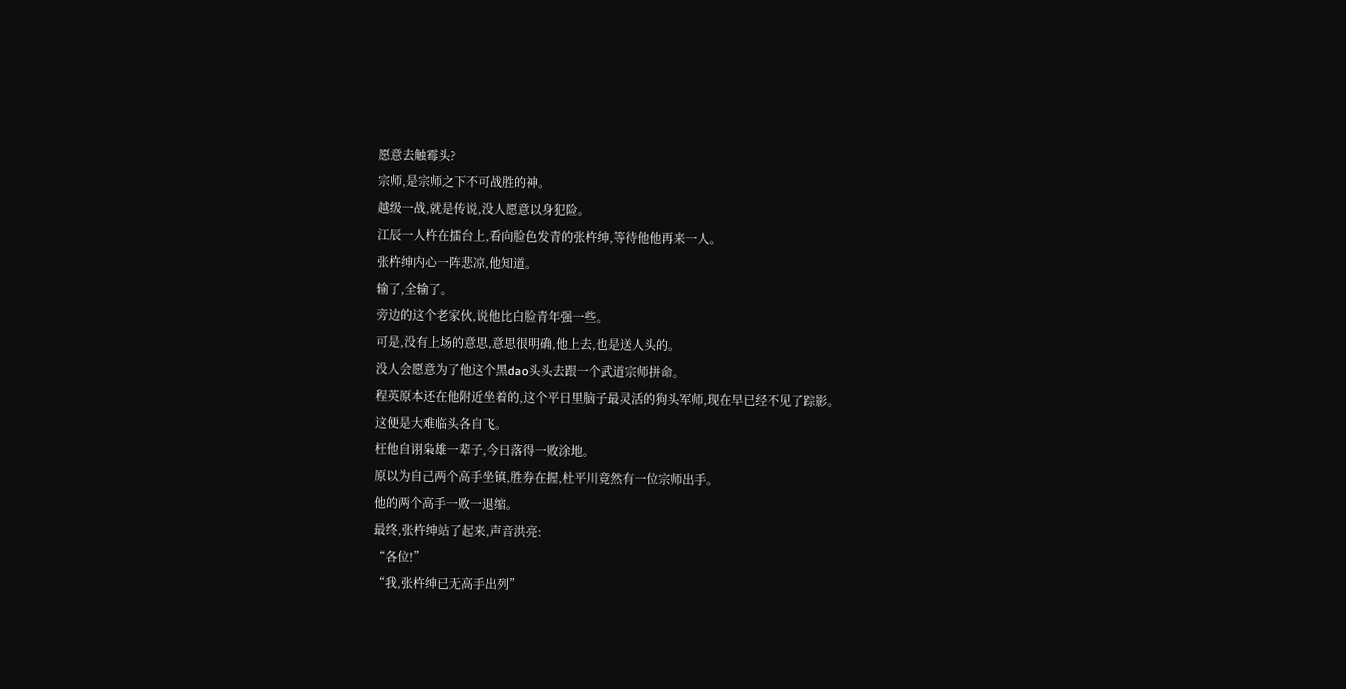愿意去触霉头?
宗师,是宗师之下不可战胜的神。
越级一战,就是传说,没人愿意以身犯险。
江辰一人杵在擂台上,看向脸色发青的张杵绅,等待他他再来一人。
张杵绅内心一阵悲凉,他知道。
输了,全输了。
旁边的这个老家伙,说他比白脸青年强一些。
可是,没有上场的意思,意思很明确,他上去,也是送人头的。
没人会愿意为了他这个黑dao头头去跟一个武道宗师拼命。
程英原本还在他附近坐着的,这个平日里脑子最灵活的狗头军师,现在早已经不见了踪影。
这便是大难临头各自飞。
枉他自诩枭雄一辈子,今日落得一败涂地。
原以为自己两个高手坐镇,胜券在握,杜平川竟然有一位宗师出手。
他的两个高手一败一退缩。
最终,张杵绅站了起来,声音洪亮:
“各位!”
“我,张杵绅已无高手出列”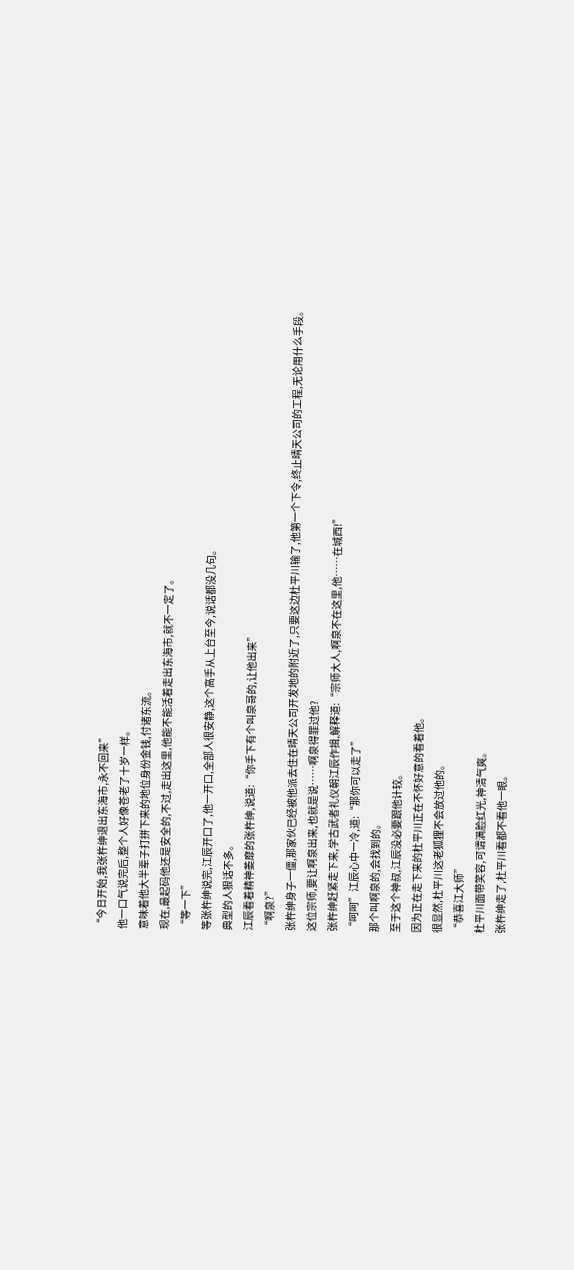“今日开始,我张杵绅退出东海市,永不回来”
他一口气说完后,整个人好像苍老了十岁一样。
意味着他大半辈子打拼下来的地位身份金钱,付诸东流。
现在,最起码他还是安全的,不过,走出这里,他能不能活着走出东海市,就不一定了。
“等一下”
等张杵绅说完,江辰开口了,他一开口,全部人很安静,这个高手从上台至今,说话都没几句。
典型的人狠话不多。
江辰看着精神萎靡的张杵绅,说道:“你手下有个叫泉哥的,让他出来”
“啊泉?”
张杵绅身子一僵,那家伙已经被他派去住在晴天公司开发地的附近了,只要这边杜平川输了,他第一个下令,终止晴天公司的工程,无论用什么手段。
这位宗师,要让啊泉出来,也就是说……啊泉得罪过他?
张杵绅赶紧走下来,学古武者礼仪朝江辰作揖,解释道:“宗师大人,啊泉不在这里,他……在城西!”
“呵呵”江辰心中一冷,道:“那你可以走了”
那个叫啊泉的,会找到的。
至于这个神叔,江辰没必要跟他计较。
因为正在走下来的杜平川正在不怀好意的看着他。
很显然,杜平川这老狐狸不会放过他的。
“恭喜江大师”
杜平川面带笑容,可谓满脸红光,神清气爽。
张杵绅走了,杜平川看都不看他一眼。